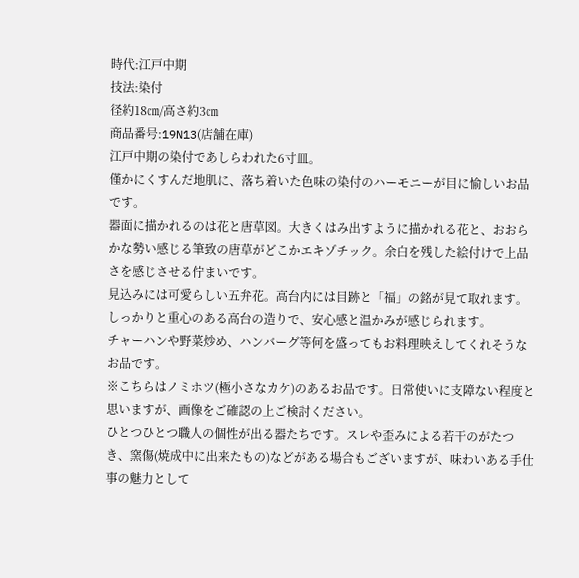時代:江戸中期
技法:染付
径約18㎝/高さ約3㎝
商品番号:19N13(店舗在庫)
江戸中期の染付であしらわれた6寸皿。
僅かにくすんだ地肌に、落ち着いた色味の染付のハーモニーが目に愉しいお品です。
器面に描かれるのは花と唐草図。大きくはみ出すように描かれる花と、おおらかな勢い感じる筆致の唐草がどこかエキゾチック。余白を残した絵付けで上品さを感じさせる佇まいです。
見込みには可愛らしい五弁花。高台内には目跡と「福」の銘が見て取れます。しっかりと重心のある高台の造りで、安心感と温かみが感じられます。
チャーハンや野菜炒め、ハンバーグ等何を盛ってもお料理映えしてくれそうなお品です。
※こちらはノミホツ(極小さなカケ)のあるお品です。日常使いに支障ない程度と思いますが、画像をご確認の上ご検討ください。
ひとつひとつ職人の個性が出る器たちです。スレや歪みによる若干のがたつき、窯傷(焼成中に出来たもの)などがある場合もございますが、味わいある手仕事の魅力として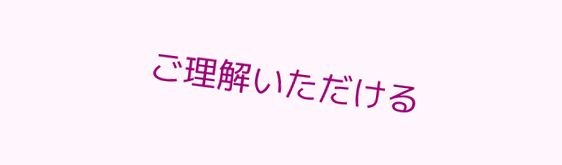ご理解いただける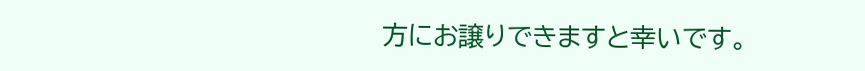方にお譲りできますと幸いです。